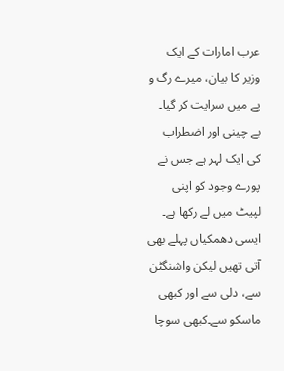عرب امارات کے ایک وزیر کا بیان، میرے رگ و پے میں سرایت کر گیا۔ بے چینی اور اضطراب کی ایک لہر ہے جس نے پورے وجود کو اپنی لپیٹ میں لے رکھا ہے۔
ایسی دھمکیاں پہلے بھی آتی تھیں لیکن واشنگٹن سے، دلی سے اور کبھی ماسکو سے۔کبھی سوچا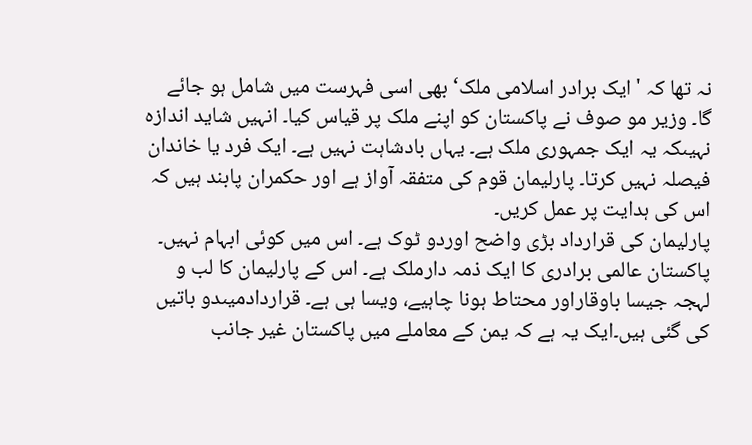نہ تھا کہ 'ایک برادر اسلامی ملک‘ بھی اسی فہرست میں شامل ہو جائے گا۔ وزیر مو صوف نے پاکستان کو اپنے ملک پر قیاس کیا۔ انہیں شاید اندازہ نہیںکہ یہ ایک جمہوری ملک ہے۔ یہاں بادشاہت نہیں ہے۔ ایک فرد یا خاندان فیصلہ نہیں کرتا۔ پارلیمان قوم کی متفقہ آواز ہے اور حکمران پابند ہیں کہ اس کی ہدایت پر عمل کریں۔
پارلیمان کی قرارداد بڑی واضح اوردو ٹوک ہے۔ اس میں کوئی ابہام نہیں۔ پاکستان عالمی برادری کا ایک ذمہ دارملک ہے۔ اس کے پارلیمان کا لب و لہجہ جیسا باوقاراور محتاط ہونا چاہیے، ویسا ہی ہے۔ قراردادمیںدو باتیں کی گئی ہیں۔ایک یہ ہے کہ یمن کے معاملے میں پاکستان غیر جانب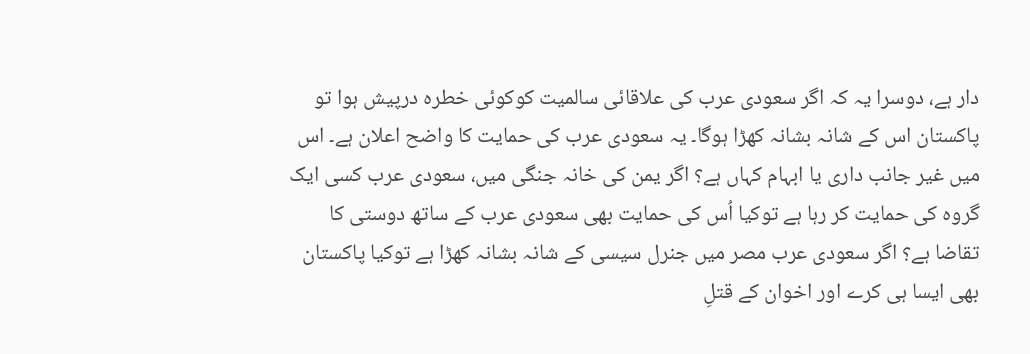دار ہے، دوسرا یہ کہ اگر سعودی عرب کی علاقائی سالمیت کوکوئی خطرہ درپیش ہوا تو پاکستان اس کے شانہ بشانہ کھڑا ہوگا۔ یہ سعودی عرب کی حمایت کا واضح اعلان ہے۔ اس میں غیر جانب داری یا ابہام کہاں ہے؟ اگر یمن کی خانہ جنگی میں، سعودی عرب کسی ایک گروہ کی حمایت کر رہا ہے توکیا اُس کی حمایت بھی سعودی عرب کے ساتھ دوستی کا تقاضا ہے؟ اگر سعودی عرب مصر میں جنرل سیسی کے شانہ بشانہ کھڑا ہے توکیا پاکستان بھی ایسا ہی کرے اور اخوان کے قتلِ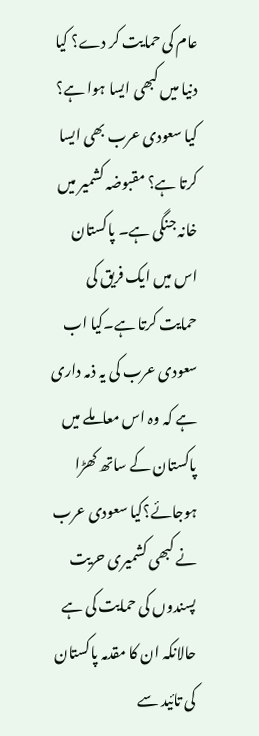عام کی حمایت کر دے؟ کیا دنیا میں کبھی ایسا ہوا ہے؟ کیا سعودی عرب بھی ایسا کرتا ہے؟ مقبوضہ کشمیر میں خانہ جنگی ہے۔ پاکستان اس میں ایک فریق کی حمایت کرتا ہے۔کیا اب سعودی عرب کی یہ ذمہ داری ہے کہ وہ اس معاملے میں پاکستان کے ساتھ کھڑا ہوجائے؟کیا سعودی عرب نے کبھی کشمیری حریت پسندوں کی حمایت کی ہے حالانکہ ان کا مقدمہ پاکستان کی تائید سے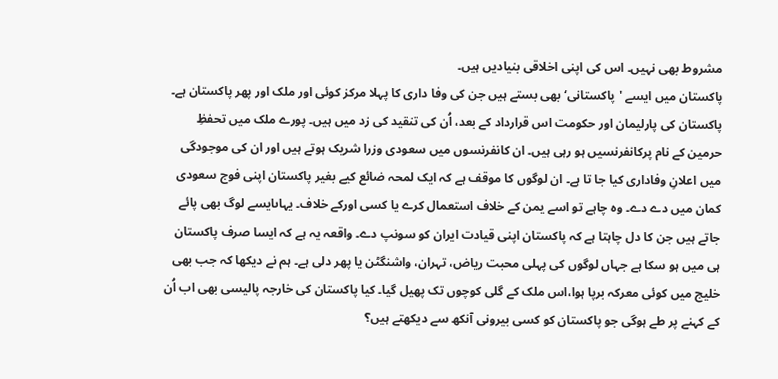مشروط بھی نہیں۔ اس کی اپنی اخلاقی بنیادیں ہیں۔
پاکستان میں ایسے 'پاکستانی‘ بھی بستے ہیں جن کی وفا داری کا پہلا مرکز کوئی اور ملک اور پھر پاکستان ہے۔ پاکستان کی پارلیمان اور حکومت اس قرارداد کے بعد، اُن کی تنقید کی زد میں ہیں۔ پورے ملک میں تحفظِ حرمین کے نام پرکانفرنسیں ہو رہی ہیں۔ ان کانفرنسوں میں سعودی وزرا شریک ہوتے ہیں اور ان کی موجودگی میں اعلانِ وفاداری کیا جا تا ہے۔ ان لوگوں کا موقف ہے کہ ایک لمحہ ضائع کیے بغیر پاکستان اپنی فوج سعودی کمان میں دے دے۔ وہ چاہے تو اسے یمن کے خلاف استعمال کرے یا کسی اورکے خلاف۔ یہاںایسے لوگ بھی پائے جاتے ہیں جن کا دل چاہتا ہے کہ پاکستان اپنی قیادت ایران کو سونپ دے۔ واقعہ یہ ہے کہ ایسا صرف پاکستان ہی میں ہو سکا ہے جہاں لوگوں کی پہلی محبت ریاض، تہران، واشنگٹن یا پھر دلی ہے۔ ہم نے دیکھا کہ جب بھی خلیج میں کوئی معرکہ برپا ہوا،اس ملک کے گلی کوچوں تک پھیل گیا۔ کیا پاکستان کی خارجہ پالیسی بھی اب اُن کے کہنے پر طے ہوگی جو پاکستان کو کسی بیرونی آنکھ سے دیکھتے ہیں؟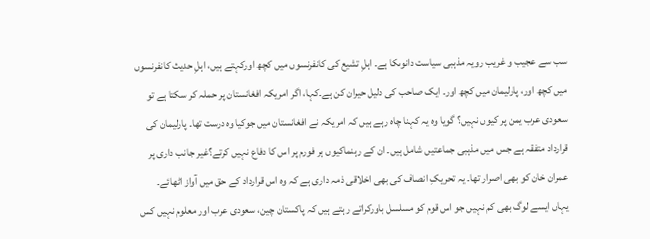سب سے عجیب و غریب رویہ مذہبی سیاست دانوںکا ہے۔ اہلِ تشیع کی کانفرنسوں میں کچھ اورکہتے ہیں، اہلِ حدیث کانفرنسوں میں کچھ اور، پارلیمان میں کچھ اور۔ ایک صاحب کی دلیل حیران کن ہے۔کہا، اگر امریکہ افغانستان پر حملہ کر سکتا ہے تو سعودی عرب یمن پر کیوں نہیں؟ گویا وہ یہ کہنا چاہ رہے ہیں کہ امریکہ نے افغانستان میں جوکیا وہ درست تھا۔ پارلیمان کی قرارداد متفقہ ہے جس میں مذہبی جماعتیں شامل ہیں۔ ان کے رہنماکیوں ہر فورم پر اس کا دفاع نہیں کرتے؟غیر جانب داری پر عمران خان کو بھی اصرار تھا۔ یہ تحریکِ انصاف کی بھی اخلاقی ذمہ داری ہے کہ وہ اس قرارداد کے حق میں آواز اٹھائے۔
یہاں ایسے لوگ بھی کم نہیں جو اس قوم کو مسلسل باورکراتے رہتے ہیں کہ پاکستان چین، سعودی عرب اور معلوم نہیں کس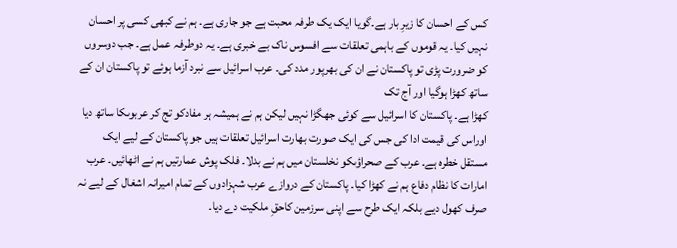کس کے احسان کا زیرِ بار ہے۔گویا ایک یک طرفہ محبت ہے جو جاری ہے۔ ہم نے کبھی کسی پر احسان نہیں کیا۔ یہ قوموں کے باہمی تعلقات سے افسوس ناک بے خبری ہے۔ یہ دوطرفہ عمل ہے۔ جب دوسروں کو ضرورت پڑی تو پاکستان نے ان کی بھرپور مدد کی۔ عرب اسرائیل سے نبرد آزما ہوئے تو پاکستان ان کے ساتھ کھڑا ہوگیا اور آج تک
کھڑا ہے۔ پاکستان کا اسرائیل سے کوئی جھگڑا نہیں لیکن ہم نے ہمیشہ ہر مفادکو تج کر عربوںکا ساتھ دیا اوراس کی قیمت ادا کی جس کی ایک صورت بھارت اسرائیل تعلقات ہیں جو پاکستان کے لیے ایک مستقل خطرہ ہے۔ عرب کے صحراؤںکو نخلستان میں ہم نے بدلا۔ فلک پوش عمارتیں ہم نے اٹھائیں۔ عرب امارات کا نظام دفاع ہم نے کھڑا کیا۔ پاکستان کے دروازے عرب شہزادوں کے تمام امیرانہ اشغال کے لیے نہ صرف کھول دیے بلکہ ایک طرح سے اپنی سرزمین کاحقِ ملکیت دے دیا۔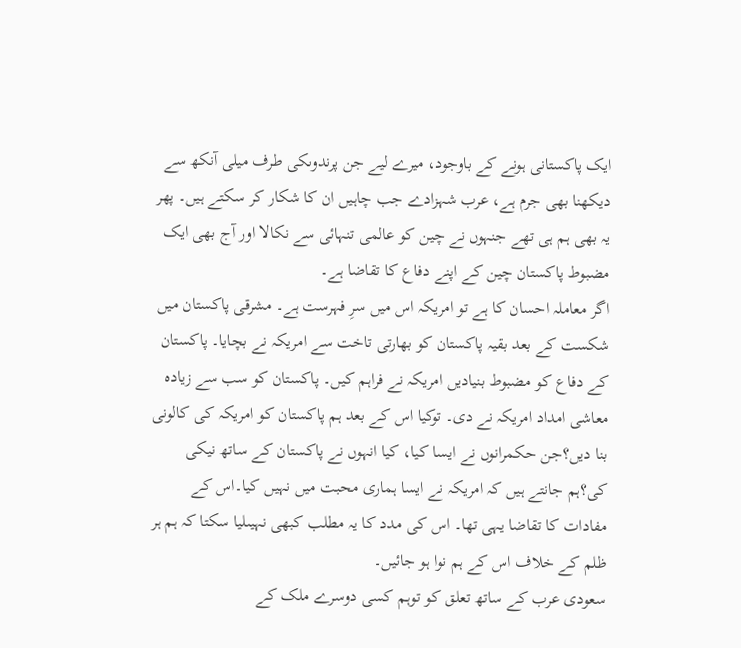ایک پاکستانی ہونے کے باوجود، میرے لیے جن پرندوںکی طرف میلی آنکھ سے دیکھنا بھی جرم ہے، عرب شہزادے جب چاہیں ان کا شکار کر سکتے ہیں۔ پھر یہ بھی ہم ہی تھے جنہوں نے چین کو عالمی تنہائی سے نکالا اور آج بھی ایک مضبوط پاکستان چین کے اپنے دفاع کا تقاضا ہے۔
اگر معاملہ احسان کا ہے تو امریکہ اس میں سرِ فہرست ہے۔ مشرقی پاکستان میں شکست کے بعد بقیہ پاکستان کو بھارتی تاخت سے امریکہ نے بچایا۔ پاکستان کے دفاع کو مضبوط بنیادیں امریکہ نے فراہم کیں۔ پاکستان کو سب سے زیادہ معاشی امداد امریکہ نے دی۔ توکیا اس کے بعد ہم پاکستان کو امریکہ کی کالونی بنا دیں؟جن حکمرانوں نے ایسا کیا، کیا انہوں نے پاکستان کے ساتھ نیکی کی؟ہم جانتے ہیں کہ امریکہ نے ایسا ہماری محبت میں نہیں کیا۔اس کے مفادات کا تقاضا یہی تھا۔ اس کی مدد کا یہ مطلب کبھی نہیںلیا سکتا کہ ہم ہر ظلم کے خلاف اس کے ہم نوا ہو جائیں۔
سعودی عرب کے ساتھ تعلق کو توہم کسی دوسرے ملک کے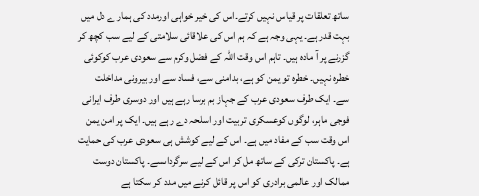ساتھ تعلقات پر قیاس نہیں کرتے۔اس کی خیر خواہی اورمدد کی ہمار ے دل میں بہت قدر ہے۔ یہی وجہ ہے کہ ہم اس کی علاقائی سلامتی کے لیے سب کچھ کر گزرنے پر آ مادہ ہیں۔ تاہم اس وقت اللہ کے فضل وکرم سے سعودی عرب کوکوئی خطرہ نہیں۔ خطرہ تو یمن کو ہے، بدامنی سے، فساد سے اور بیرونی مداخلت سے۔ ایک طرف سعودی عرب کے جہاز بم برسا رہے ہیں اور دوسری طرف ایرانی فوجی ماہر، لوگوں کوعسکری تربیت اور اسلحہ دے رہے ہیں۔ ایک پر امن یمن اس وقت سب کے مفاد میں ہے۔ اس کے لیے کوشش ہی سعودی عرب کی حمایت ہے۔ پاکستان ترکی کے ساتھ مل کر اس کے لیے سرگرداںسے۔ پاکستان دوست ممالک اور عالمی برادری کو اس پر قائل کرنے میں مدد کر سکتا ہے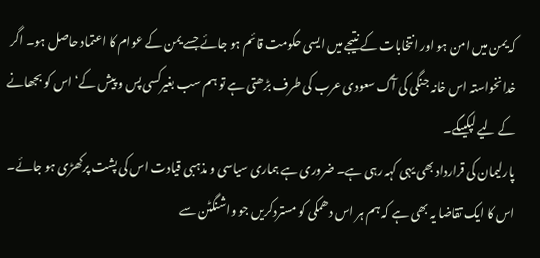کہ یمن میں امن ہو اور انتخابات کے نتیجے میں ایسی حکومت قائم ہو جائے جسے یمن کے عوام کا اعتماد حاصل ہو۔ اگر خدانخواستہ اس خانہ جنگی کی آگ سعودی عرب کی طرف بڑھتی ہے تو ہم سب بغیرکسی پس و پیش کے‘ اس کو بجھانے کے لیے لپکیںگے۔
پارلیمان کی قرارداد بھی یہی کہہ رہی ہے۔ ضروری ہے ہماری سیاسی و مذہبی قیادت اس کی پشت پرکھڑی ہو جائے۔ اس کا ایک تقاضا یہ بھی ہے کہ ہم ہر اس دھمکی کو مستردکریں جو واشنگٹن سے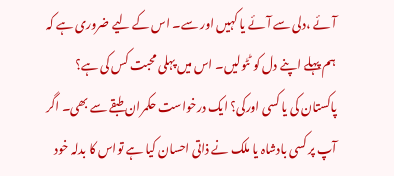آئے ،دلی سے آئے یا کہیں اور سے۔ اس کے لیے ضروری ہے کہ ہم پہلے اپنے دل کو ٹٹولیں۔ اس میں پہلی محبت کس کی ہے؟ پاکستان کی یا کسی اورکی؟ ایک درخواست حکمران طبقے سے بھی۔ اگر آپ پر کسی بادشاہ یا ملک نے ذاتی احسان کیا ہے تواس کا بدلہ خود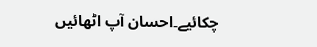چکائیے۔احسان آپ اٹھائیں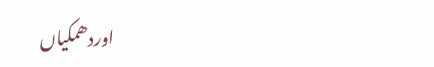اوردھمکیاں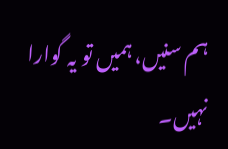ہم سنیں، ہمیں تو یہ گوارا نہیں۔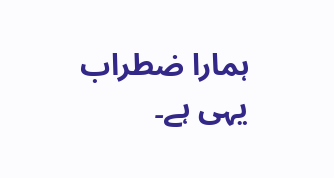ہمارا ضطراب یہی ہے۔